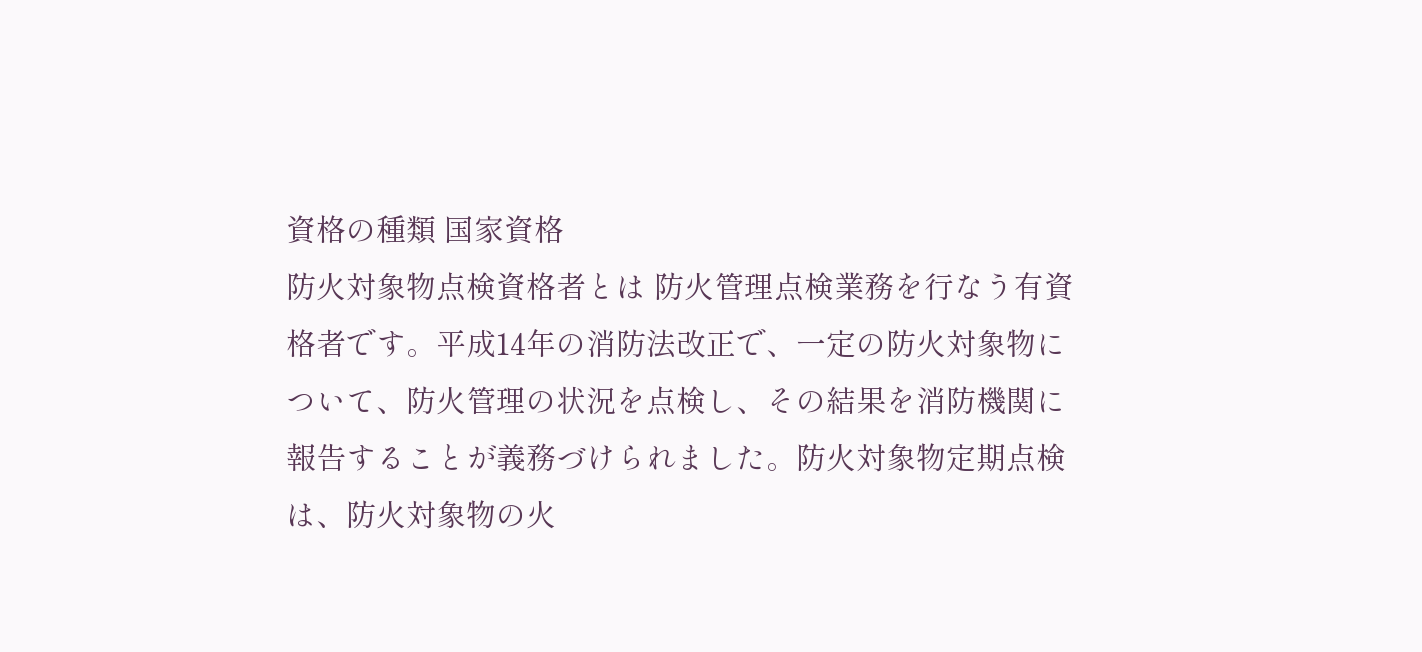資格の種類 国家資格
防火対象物点検資格者とは 防火管理点検業務を行なう有資格者です。平成14年の消防法改正で、一定の防火対象物について、防火管理の状況を点検し、その結果を消防機関に報告することが義務づけられました。防火対象物定期点検は、防火対象物の火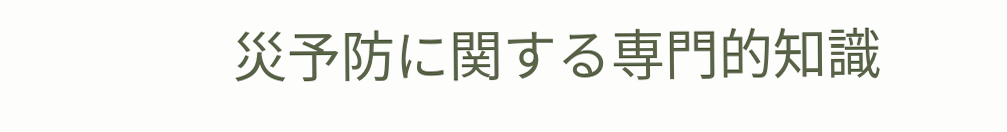災予防に関する専門的知識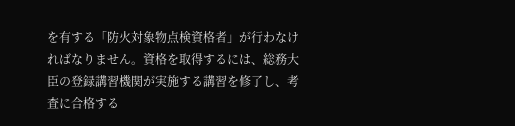を有する「防火対象物点検資格者」が行わなければなりません。資格を取得するには、総務大臣の登録講習機関が実施する講習を修了し、考査に合格する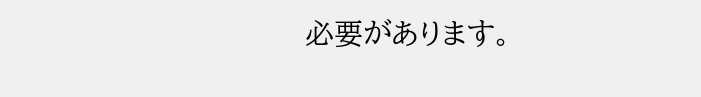必要があります。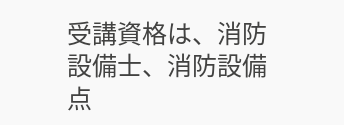受講資格は、消防設備士、消防設備点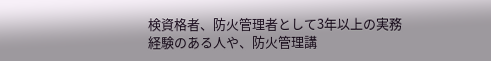検資格者、防火管理者として3年以上の実務経験のある人や、防火管理講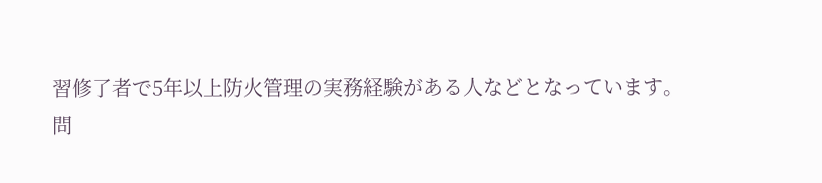習修了者で5年以上防火管理の実務経験がある人などとなっています。
問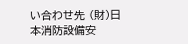い合わせ先 (財)日本消防設備安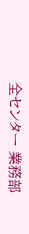全センター 業務部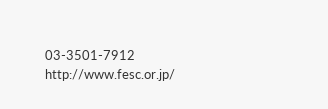03-3501-7912 http://www.fesc.or.jp/